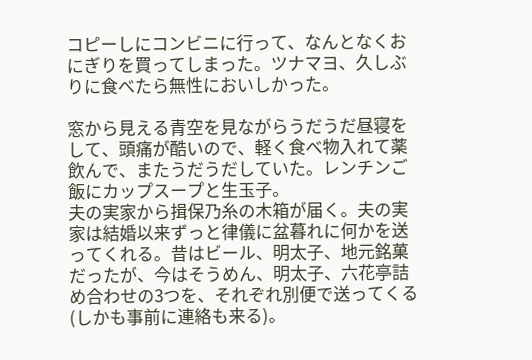コピーしにコンビニに行って、なんとなくおにぎりを買ってしまった。ツナマヨ、久しぶりに食べたら無性においしかった。

窓から見える青空を見ながらうだうだ昼寝をして、頭痛が酷いので、軽く食べ物入れて薬飲んで、またうだうだしていた。レンチンご飯にカップスープと生玉子。
夫の実家から揖保乃糸の木箱が届く。夫の実家は結婚以来ずっと律儀に盆暮れに何かを送ってくれる。昔はビール、明太子、地元銘菓だったが、今はそうめん、明太子、六花亭詰め合わせの3つを、それぞれ別便で送ってくる(しかも事前に連絡も来る)。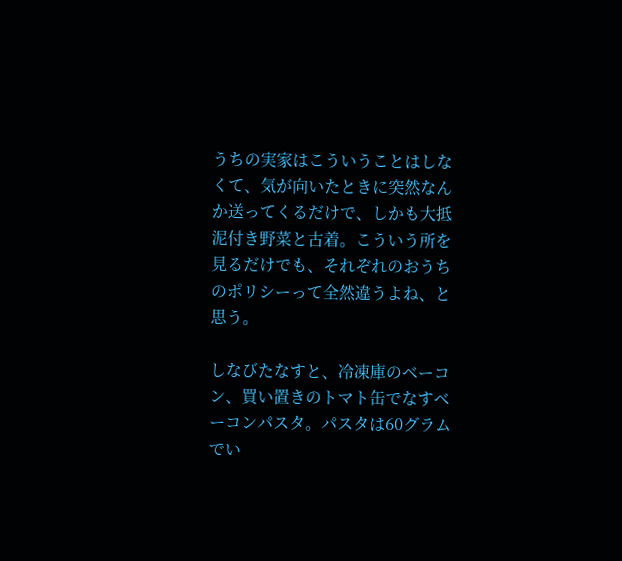うちの実家はこういうことはしなくて、気が向いたときに突然なんか送ってくるだけで、しかも大抵泥付き野菜と古着。こういう所を見るだけでも、それぞれのおうちのポリシーって全然違うよね、と思う。

しなびたなすと、冷凍庫のベーコン、買い置きのトマト缶でなすベーコンパスタ。パスタは60グラムでい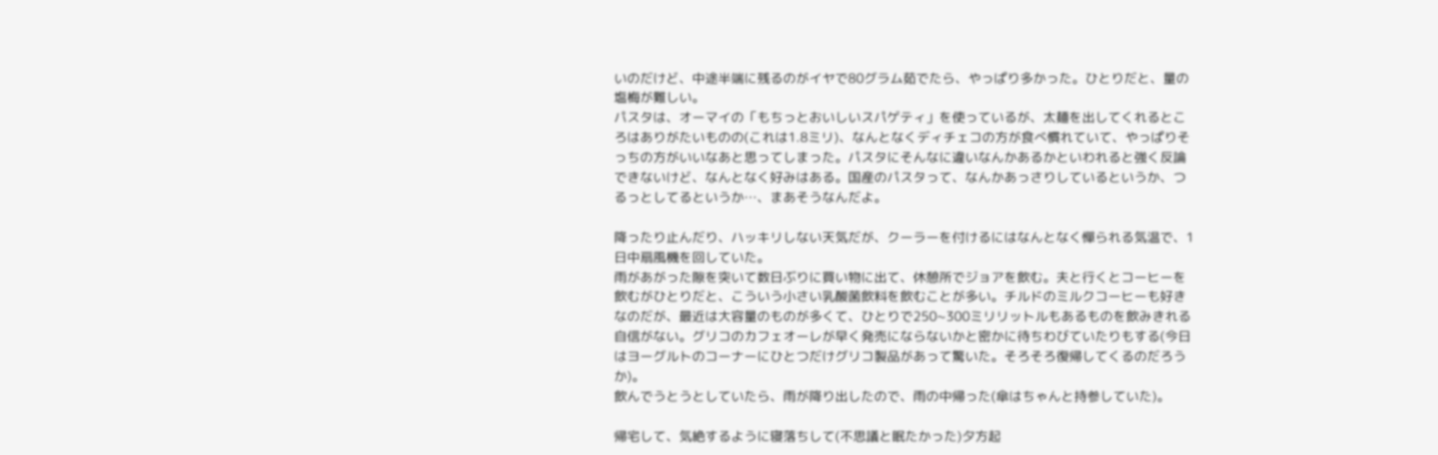いのだけど、中途半端に残るのがイヤで80グラム茹でたら、やっぱり多かった。ひとりだと、量の塩梅が難しい。
パスタは、オーマイの「もちっとおいしいスパゲティ」を使っているが、太麺を出してくれるところはありがたいものの(これは1.8ミリ)、なんとなくディチェコの方が食べ慣れていて、やっぱりそっちの方がいいなあと思ってしまった。パスタにそんなに違いなんかあるかといわれると強く反論できないけど、なんとなく好みはある。国産のパスタって、なんかあっさりしているというか、つるっとしてるというか…、まあそうなんだよ。

降ったり止んだり、ハッキリしない天気だが、クーラーを付けるにはなんとなく憚られる気温で、1日中扇風機を回していた。
雨があがった隙を突いて数日ぶりに買い物に出て、休憩所でジョアを飲む。夫と行くとコーヒーを飲むがひとりだと、こういう小さい乳酸菌飲料を飲むことが多い。チルドのミルクコーヒーも好きなのだが、最近は大容量のものが多くて、ひとりで250~300ミリリットルもあるものを飲みきれる自信がない。グリコのカフェオーレが早く発売にならないかと密かに待ちわびていたりもする(今日はヨーグルトのコーナーにひとつだけグリコ製品があって驚いた。そろそろ復帰してくるのだろうか)。
飲んでうとうとしていたら、雨が降り出したので、雨の中帰った(傘はちゃんと持参していた)。

帰宅して、気絶するように寝落ちして(不思議と眠たかった)夕方起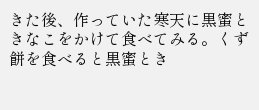きた後、作っていた寒天に黒蜜ときなこをかけて食べてみる。くず餅を食べると黒蜜とき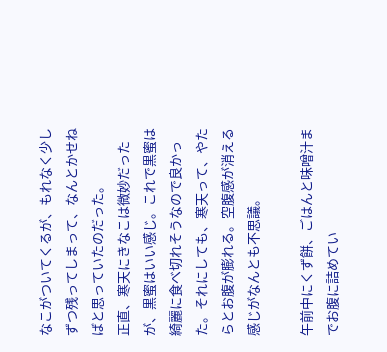なこがついてくるが、もれなく少しずつ残ってしまって、なんとかせねばと思っていたのだった。
正直、寒天にきなこは微妙だったが、黒蜜はいい感じ。これで黒蜜は綺麗に食べ切れそうなので良かった。それにしても、寒天って、やたらとお腹が膨れる。空腹感が消える感じがなんとも不思議。

午前中にくず餅、ごはんと味噌汁までお腹に詰めてい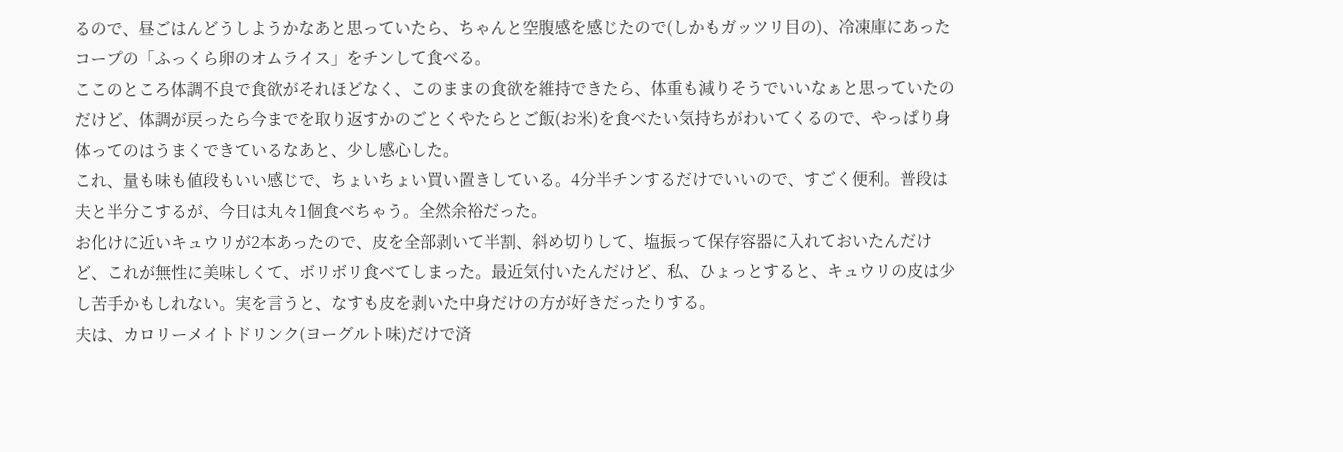るので、昼ごはんどうしようかなあと思っていたら、ちゃんと空腹感を感じたので(しかもガッツリ目の)、冷凍庫にあったコープの「ふっくら卵のオムライス」をチンして食べる。
ここのところ体調不良で食欲がそれほどなく、このままの食欲を維持できたら、体重も減りそうでいいなぁと思っていたのだけど、体調が戻ったら今までを取り返すかのごとくやたらとご飯(お米)を食べたい気持ちがわいてくるので、やっぱり身体ってのはうまくできているなあと、少し感心した。
これ、量も味も値段もいい感じで、ちょいちょい買い置きしている。4分半チンするだけでいいので、すごく便利。普段は夫と半分こするが、今日は丸々1個食べちゃう。全然余裕だった。
お化けに近いキュウリが2本あったので、皮を全部剥いて半割、斜め切りして、塩振って保存容器に入れておいたんだけど、これが無性に美味しくて、ボリボリ食べてしまった。最近気付いたんだけど、私、ひょっとすると、キュウリの皮は少し苦手かもしれない。実を言うと、なすも皮を剥いた中身だけの方が好きだったりする。
夫は、カロリーメイトドリンク(ヨーグルト味)だけで済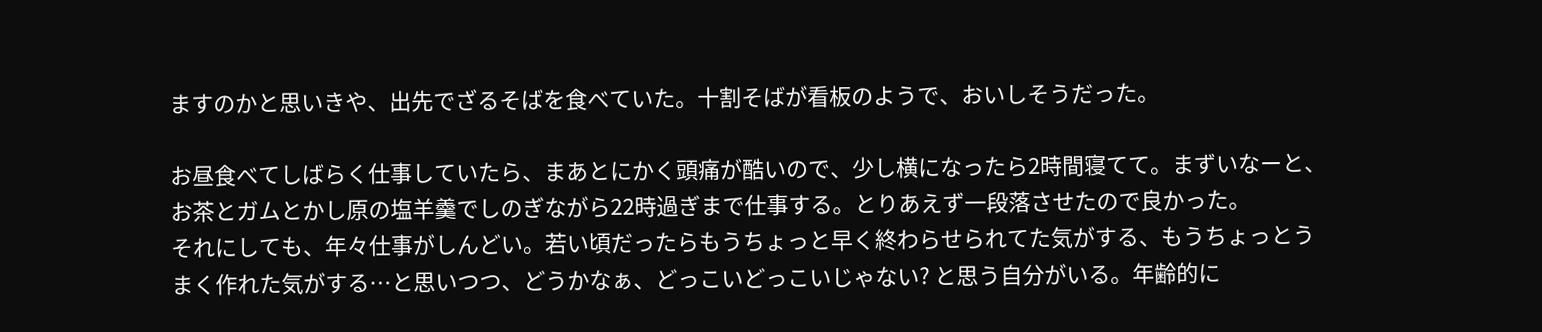ますのかと思いきや、出先でざるそばを食べていた。十割そばが看板のようで、おいしそうだった。

お昼食べてしばらく仕事していたら、まあとにかく頭痛が酷いので、少し横になったら2時間寝てて。まずいなーと、お茶とガムとかし原の塩羊羹でしのぎながら22時過ぎまで仕事する。とりあえず一段落させたので良かった。
それにしても、年々仕事がしんどい。若い頃だったらもうちょっと早く終わらせられてた気がする、もうちょっとうまく作れた気がする…と思いつつ、どうかなぁ、どっこいどっこいじゃない? と思う自分がいる。年齢的に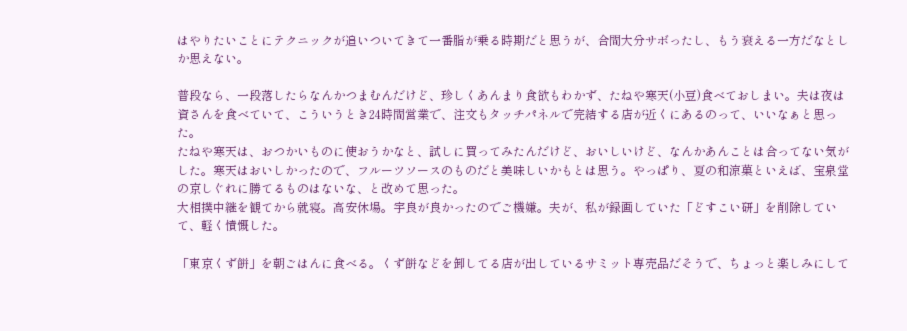はやりたいことにテクニックが追いついてきて一番脂が乗る時期だと思うが、合間大分サボったし、もう衰える一方だなとしか思えない。

普段なら、一段落したらなんかつまむんだけど、珍しくあんまり食欲もわかず、たねや寒天(小豆)食べておしまい。夫は夜は資さんを食べていて、こういうとき24時間営業で、注文もタッチパネルで完結する店が近くにあるのって、いいなぁと思った。
たねや寒天は、おつかいものに使おうかなと、試しに買ってみたんだけど、おいしいけど、なんかあんことは合ってない気がした。寒天はおいしかったので、フルーツソースのものだと美味しいかもとは思う。やっぱり、夏の和涼菓といえば、宝泉堂の京しぐれに勝てるものはないな、と改めて思った。
大相撲中継を観てから就寝。高安休場。宇良が良かったのでご機嫌。夫が、私が録画していた「どすこい研」を削除していて、軽く憤慨した。

「東京くず餅」を朝ごはんに食べる。くず餅などを卸してる店が出しているサミット専売品だそうで、ちょっと楽しみにして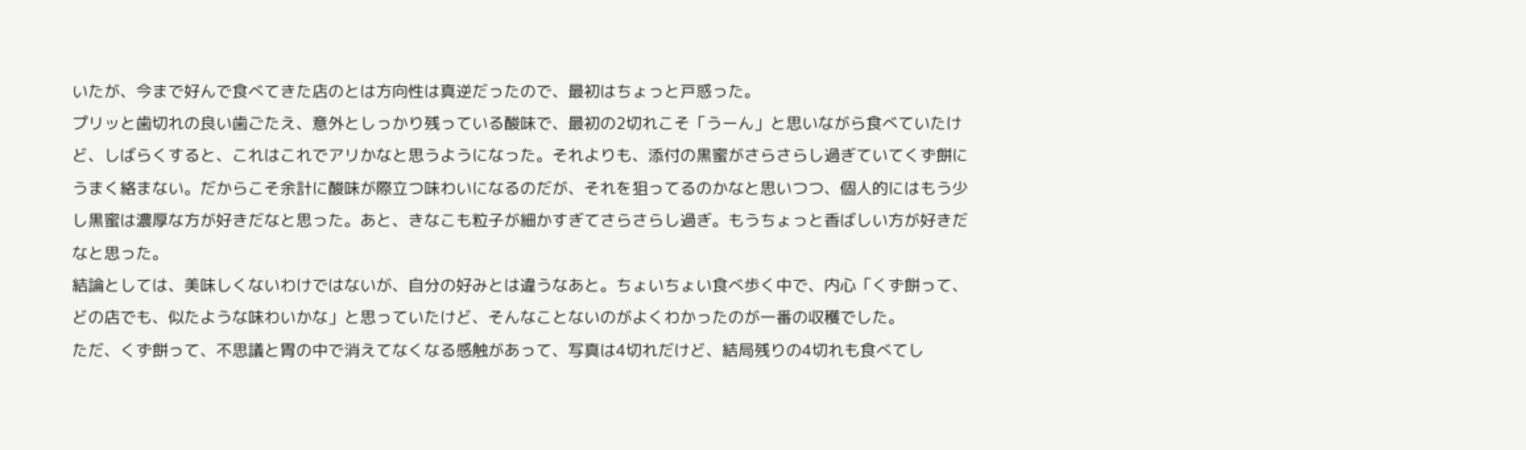いたが、今まで好んで食べてきた店のとは方向性は真逆だったので、最初はちょっと戸惑った。
プリッと歯切れの良い歯ごたえ、意外としっかり残っている酸味で、最初の2切れこそ「うーん」と思いながら食べていたけど、しばらくすると、これはこれでアリかなと思うようになった。それよりも、添付の黒蜜がさらさらし過ぎていてくず餅にうまく絡まない。だからこそ余計に酸味が際立つ味わいになるのだが、それを狙ってるのかなと思いつつ、個人的にはもう少し黒蜜は濃厚な方が好きだなと思った。あと、きなこも粒子が細かすぎてさらさらし過ぎ。もうちょっと香ばしい方が好きだなと思った。
結論としては、美味しくないわけではないが、自分の好みとは違うなあと。ちょいちょい食べ歩く中で、内心「くず餅って、どの店でも、似たような味わいかな」と思っていたけど、そんなことないのがよくわかったのが一番の収穫でした。
ただ、くず餅って、不思議と胃の中で消えてなくなる感触があって、写真は4切れだけど、結局残りの4切れも食べてし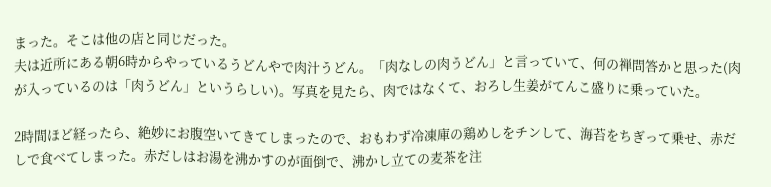まった。そこは他の店と同じだった。
夫は近所にある朝6時からやっているうどんやで肉汁うどん。「肉なしの肉うどん」と言っていて、何の禅問答かと思った(肉が入っているのは「肉うどん」というらしい)。写真を見たら、肉ではなくて、おろし生姜がてんこ盛りに乗っていた。

2時間ほど経ったら、絶妙にお腹空いてきてしまったので、おもわず冷凍庫の鶏めしをチンして、海苔をちぎって乗せ、赤だしで食べてしまった。赤だしはお湯を沸かすのが面倒で、沸かし立ての麦茶を注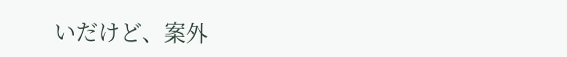いだけど、案外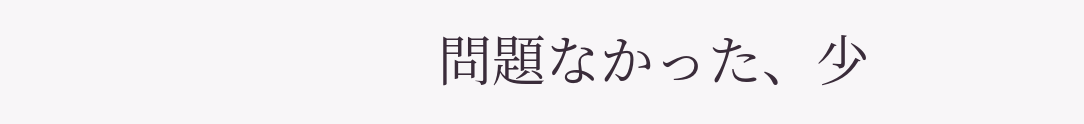問題なかった、少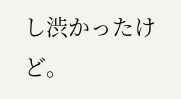し渋かったけど。